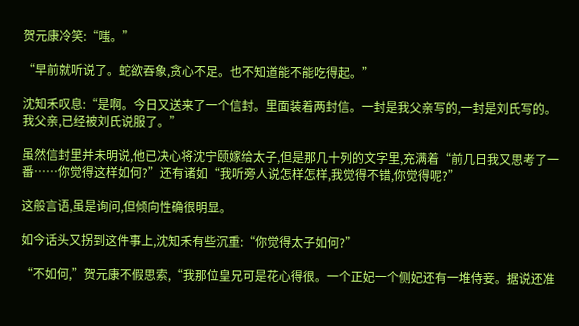贺元康冷笑:“嗤。”

“早前就听说了。蛇欲吞象,贪心不足。也不知道能不能吃得起。”

沈知禾叹息:“是啊。今日又送来了一个信封。里面装着两封信。一封是我父亲写的,一封是刘氏写的。我父亲,已经被刘氏说服了。”

虽然信封里并未明说,他已决心将沈宁颐嫁给太子,但是那几十列的文字里,充满着“前几日我又思考了一番……你觉得这样如何?”还有诸如“我听旁人说怎样怎样,我觉得不错,你觉得呢?”

这般言语,虽是询问,但倾向性确很明显。

如今话头又拐到这件事上,沈知禾有些沉重:“你觉得太子如何?”

“不如何,”贺元康不假思索,“我那位皇兄可是花心得很。一个正妃一个侧妃还有一堆侍妾。据说还准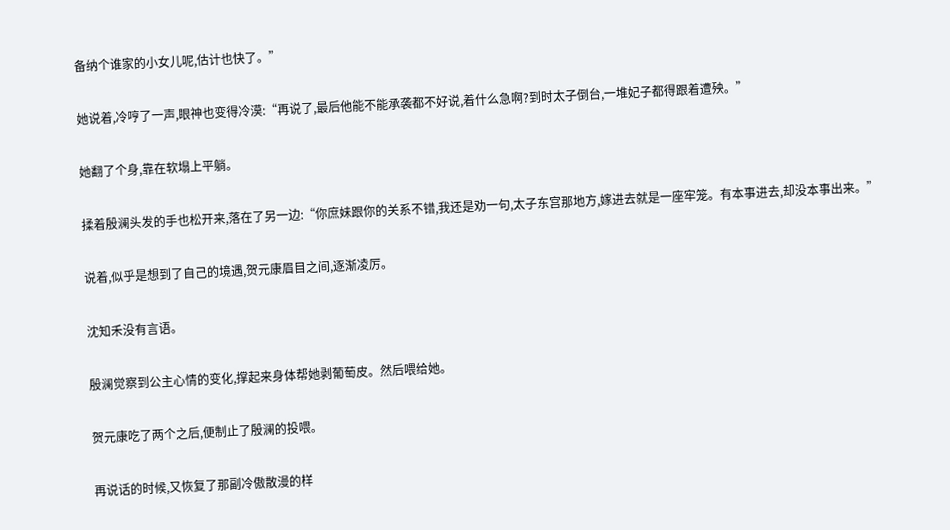备纳个谁家的小女儿呢,估计也快了。”

她说着,冷哼了一声,眼神也变得冷漠:“再说了,最后他能不能承袭都不好说,着什么急啊?到时太子倒台,一堆妃子都得跟着遭殃。”

她翻了个身,靠在软塌上平躺。

揉着殷澜头发的手也松开来,落在了另一边:“你庶妹跟你的关系不错,我还是劝一句,太子东宫那地方,嫁进去就是一座牢笼。有本事进去,却没本事出来。”

说着,似乎是想到了自己的境遇,贺元康眉目之间,逐渐凌厉。

沈知禾没有言语。

殷澜觉察到公主心情的变化,撑起来身体帮她剥葡萄皮。然后喂给她。

贺元康吃了两个之后,便制止了殷澜的投喂。

再说话的时候,又恢复了那副冷傲散漫的样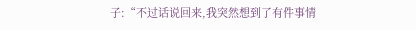子:“不过话说回来,我突然想到了有件事情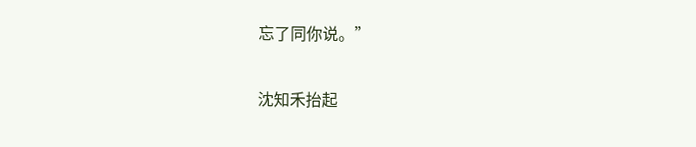忘了同你说。”

沈知禾抬起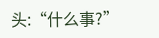头:“什么事?”